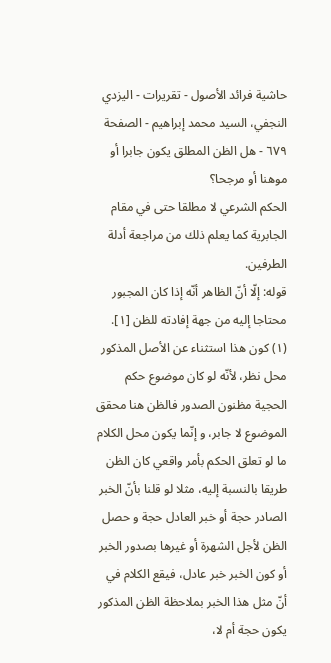حاشية فرائد الأصول - تقريرات - اليزدي النجفي، السيد محمد إبراهيم - الصفحة ٦٧٩ - هل الظن المطلق يكون جابرا أو موهنا أو مرجحا؟
الحكم الشرعي لا مطلقا حتى في مقام الجابرية كما يعلم ذلك من مراجعة أدلة الطرفين.
قوله: إلّا أنّ الظاهر أنّه إذا كان المجبور محتاجا إليه من جهة إفادته للظن [١].
(١) كون هذا استثناء عن الأصل المذكور محل نظر، لأنّه لو كان موضوع حكم الحجية مظنون الصدور فالظن هنا محقق الموضوع لا جابر، و إنّما يكون محل الكلام ما لو تعلق الحكم بأمر واقعي كان الظن طريقا بالنسبة إليه، مثلا لو قلنا بأنّ الخبر الصادر حجة أو خبر العادل حجة و حصل الظن لأجل الشهرة أو غيرها بصدور الخبر أو كون الخبر خبر عادل، فيقع الكلام في أنّ مثل هذا الخبر بملاحظة الظن المذكور يكون حجة أم لا،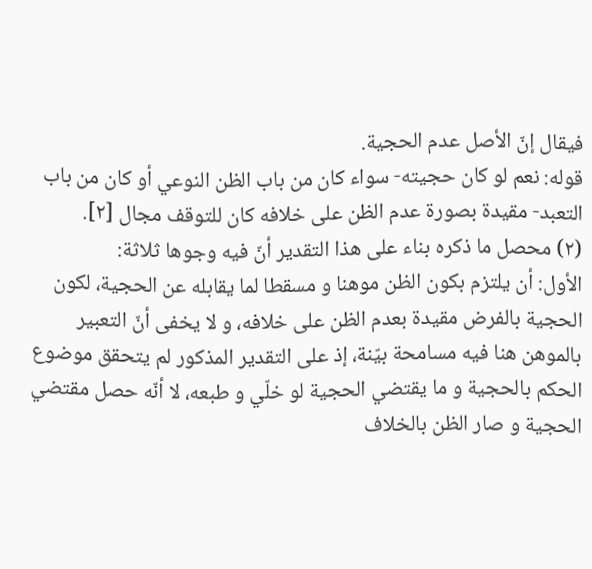فيقال إنّ الأصل عدم الحجية.
قوله: نعم لو كان حجيته- سواء كان من باب الظن النوعي أو كان من باب التعبد- مقيدة بصورة عدم الظن على خلافه كان للتوقف مجال [٢].
(٢) محصل ما ذكره بناء على هذا التقدير أنّ فيه وجوها ثلاثة:
الأول: أن يلتزم بكون الظن موهنا و مسقطا لما يقابله عن الحجية، لكون الحجية بالفرض مقيدة بعدم الظن على خلافه، و لا يخفى أنّ التعبير بالموهن هنا فيه مسامحة بيّنة، إذ على التقدير المذكور لم يتحقق موضوع الحكم بالحجية و ما يقتضي الحجية لو خلّي و طبعه، لا أنّه حصل مقتضي الحجية و صار الظن بالخلاف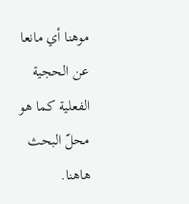موهنا أي مانعا عن الحجية الفعلية كما هو محلّ البحث هاهنا.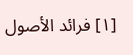[١] فرائد الأصول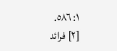١: ٥٨٦.
[٢] فرائد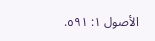الأصول ١: ٥٩١.